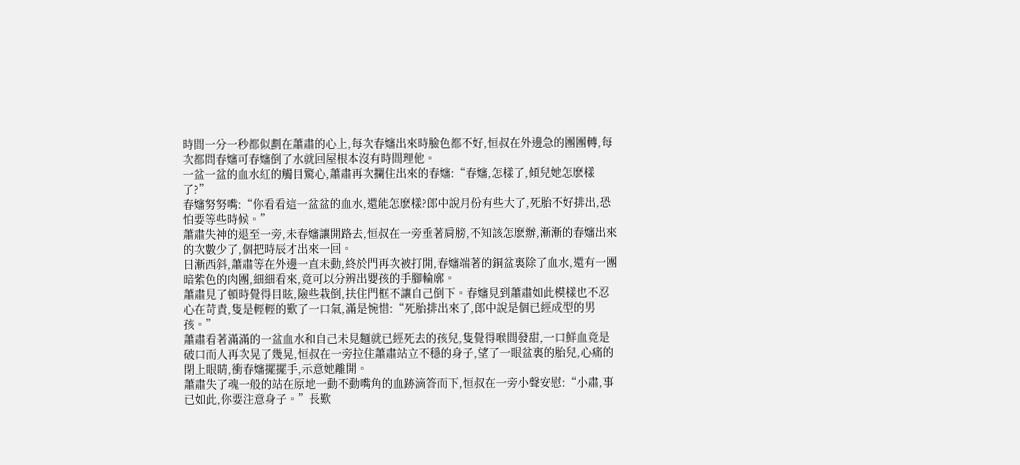時間一分一秒都似劃在蕭肅的心上,每次春嬸出來時臉色都不好,恒叔在外邊急的團團轉,每次都問春嬸可春嬸倒了水就回屋根本沒有時間理他。
一盆一盆的血水紅的觸目驚心,蕭肅再次攔住出來的春嬸:“春嬸,怎樣了,傾兒她怎麽樣了?”
春嬸努努嘴:“你看看這一盆盆的血水,還能怎麽樣?郎中說月份有些大了,死胎不好排出,恐怕要等些時候。”
蕭肅失神的退至一旁,未春嬸讓開路去,恒叔在一旁垂著肩膀,不知該怎麽辦,漸漸的春嬸出來的次數少了,個把時辰才出來一回。
日漸西斜,蕭肅等在外邊一直未動,終於門再次被打開,春嬸端著的銅盆裏除了血水,還有一團暗紫色的肉團,細細看來,竟可以分辨出嬰孩的手腳輪廓。
蕭肅見了頓時覺得目眩,險些栽倒,扶住門框不讓自己倒下。春嬸見到蕭肅如此模樣也不忍心在苛責,隻是輕輕的歎了一口氣,滿是惋惜:“死胎排出來了,郎中說是個已經成型的男孩。”
蕭肅看著滿滿的一盆血水和自己未見麵就已經死去的孩兒,隻覺得喉間發甜,一口鮮血竟是破口而人再次晃了幾晃,恒叔在一旁拉住蕭肅站立不穩的身子,望了一眼盆裏的胎兒,心痛的閉上眼睛,衝春嬸擺擺手,示意她離開。
蕭肅失了魂一般的站在原地一動不動嘴角的血跡滴答而下,恒叔在一旁小聲安慰:“小肅,事已如此,你要注意身子。”長歎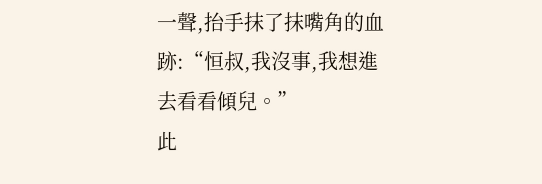一聲,抬手抹了抹嘴角的血跡:“恒叔,我沒事,我想進去看看傾兒。”
此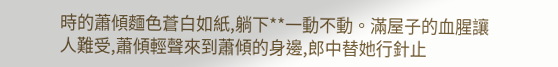時的蕭傾麵色蒼白如紙,躺下**一動不動。滿屋子的血腥讓人難受,蕭傾輕聲來到蕭傾的身邊,郎中替她行針止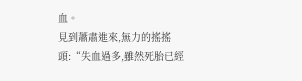血。
見到蕭肅進來,無力的搖搖頭:“失血過多,雖然死胎已經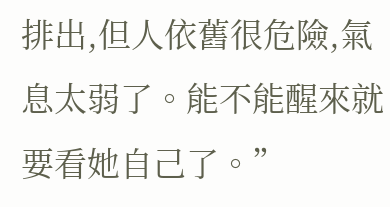排出,但人依舊很危險,氣息太弱了。能不能醒來就要看她自己了。”